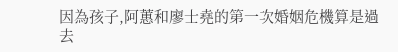因為孩子,阿蕙和廖士堯的第一次婚姻危機算是過去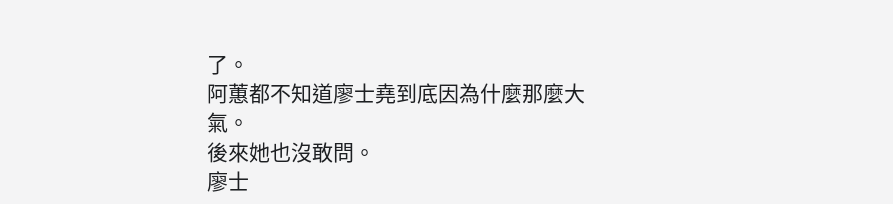了。
阿蕙都不知道廖士堯到底因為什麼那麼大氣。
後來她也沒敢問。
廖士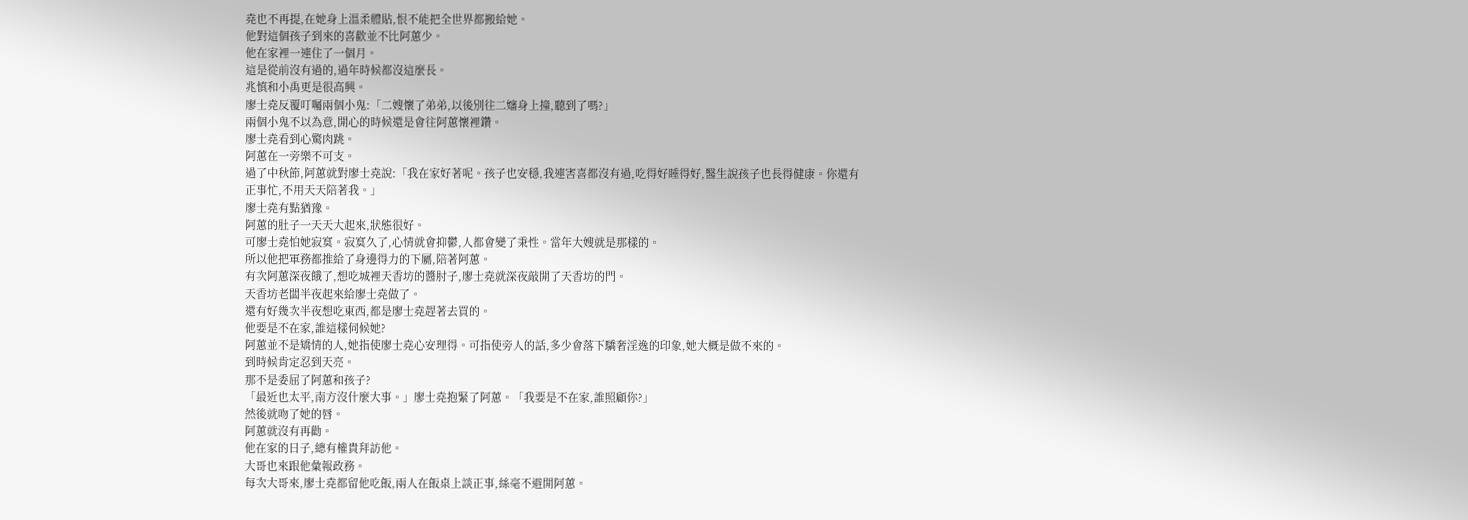堯也不再提,在她身上溫柔體貼,恨不能把全世界都搬給她。
他對這個孩子到來的喜歡並不比阿蕙少。
他在家裡一連住了一個月。
這是從前沒有過的,過年時候都沒這麼長。
兆慎和小禹更是很高興。
廖士堯反覆叮囑兩個小鬼:「二嫂懷了弟弟,以後別往二嬸身上撞,聽到了嗎?」
兩個小鬼不以為意,開心的時候還是會往阿蕙懷裡鑽。
廖士堯看到心驚肉跳。
阿蕙在一旁樂不可支。
過了中秋節,阿蕙就對廖士堯說:「我在家好著呢。孩子也安穩,我連害喜都沒有過,吃得好睡得好,醫生說孩子也長得健康。你還有正事忙,不用天天陪著我。」
廖士堯有點猶豫。
阿蕙的肚子一天天大起來,狀態很好。
可廖士堯怕她寂寞。寂寞久了,心情就會抑鬱,人都會變了秉性。當年大嫂就是那樣的。
所以他把軍務都推給了身邊得力的下屬,陪著阿蕙。
有次阿蕙深夜餓了,想吃城裡天香坊的醬肘子,廖士堯就深夜敲開了天香坊的門。
天香坊老闆半夜起來給廖士堯做了。
還有好幾次半夜想吃東西,都是廖士堯趕著去買的。
他要是不在家,誰這樣伺候她?
阿蕙並不是矯情的人,她指使廖士堯心安理得。可指使旁人的話,多少會落下驕奢淫逸的印象,她大概是做不來的。
到時候肯定忍到天亮。
那不是委屈了阿蕙和孩子?
「最近也太平,南方沒什麼大事。」廖士堯抱緊了阿蕙。「我要是不在家,誰照顧你?」
然後就吻了她的唇。
阿蕙就沒有再勸。
他在家的日子,總有權貴拜訪他。
大哥也來跟他彙報政務。
每次大哥來,廖士堯都留他吃飯,兩人在飯桌上談正事,絲毫不避開阿蕙。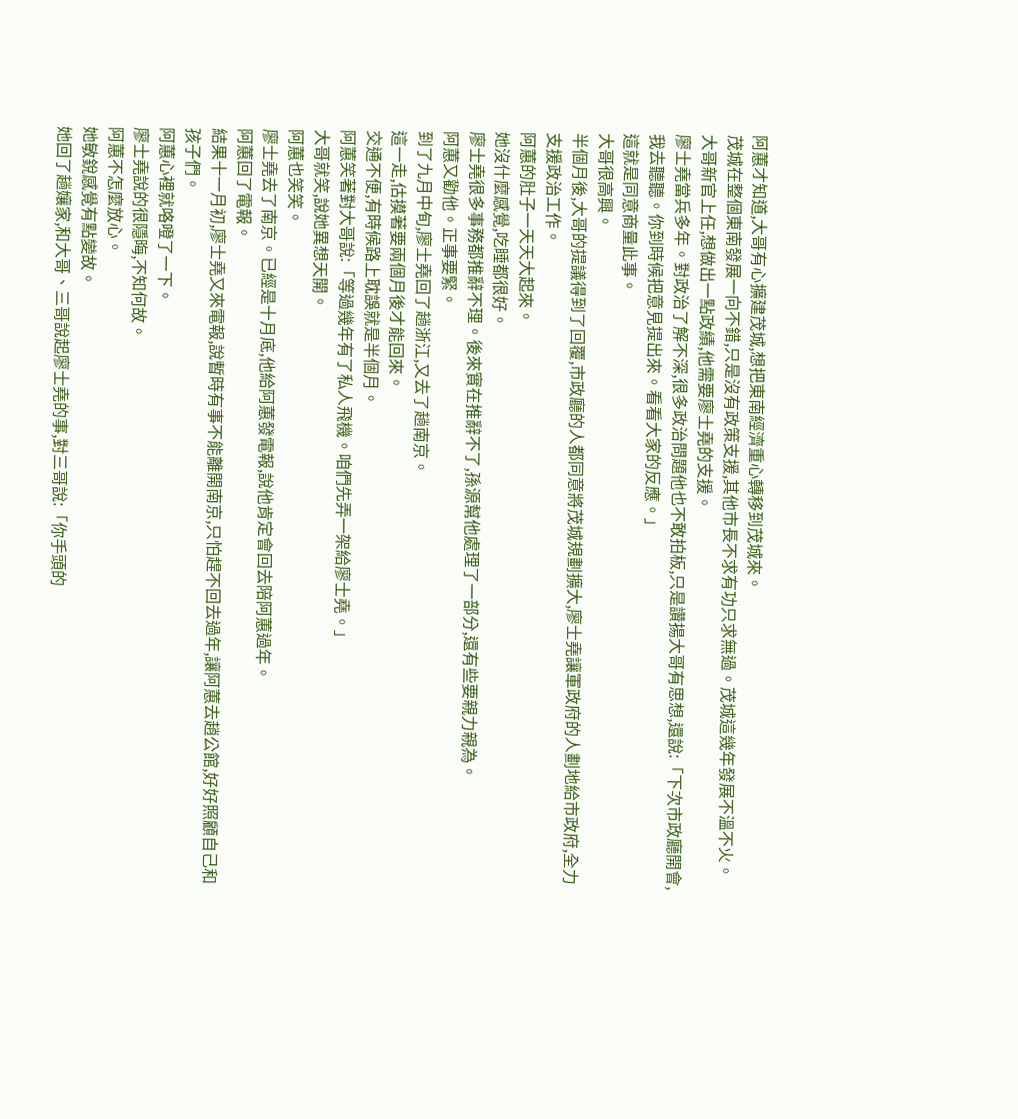阿蕙才知道,大哥有心擴建茂城,想把東南經濟重心轉移到茂城來。
茂城在整個東南發展一向不錯,只是沒有政策支援,其他市長不求有功只求無過。茂城這幾年發展不溫不火。
大哥新官上任,想做出一點政績,他需要廖士堯的支援。
廖士堯當兵多年。對政治了解不深,很多政治問題他也不敢拍板,只是讚揚大哥有思想,還說:「下次市政廳開會,我去聽聽。你到時候把意見提出來。看看大家的反應。」
這就是同意商量此事。
大哥很高興。
半個月後,大哥的提議得到了回覆,市政廳的人都同意將茂城規劃擴大,廖士堯讓軍政府的人劃地給市政府,全力支援政治工作。
阿蕙的肚子一天天大起來。
她沒什麼感覺,吃睡都很好。
廖士堯很多事務都推辭不理。後來實在推辭不了,孫源幫他處理了一部分,還有些要親力親為。
阿蕙又勸他。正事要緊。
到了九月中旬,廖士堯回了趟浙江,又去了趟南京。
這一走,估摸著要兩個月後才能回來。
交通不便,有時候路上耽誤就是半個月。
阿蕙笑著對大哥說:「等過幾年有了私人飛機。咱們先弄一架給廖士堯。」
大哥就笑,說她異想天開。
阿蕙也笑笑。
廖士堯去了南京。已經是十月底,他給阿蕙發電報,說他肯定會回去陪阿蕙過年。
阿蕙回了電報。
結果十一月初,廖士堯又來電報,說暫時有事不能離開南京,只怕趕不回去過年,讓阿蕙去趙公館,好好照顧自己和孩子們。
阿蕙心裡就咯噔了一下。
廖士堯說的很隱晦,不知何故。
阿蕙不怎麼放心。
她敏銳感覺有點變故。
她回了趟孃家,和大哥、三哥說起廖士堯的事,對三哥說:「你手頭的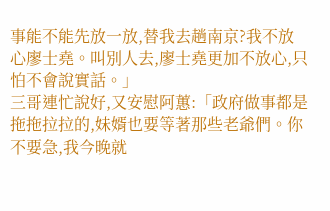事能不能先放一放,替我去趟南京?我不放心廖士堯。叫別人去,廖士堯更加不放心,只怕不會說實話。」
三哥連忙說好,又安慰阿蕙:「政府做事都是拖拖拉拉的,妹婿也要等著那些老爺們。你不要急,我今晚就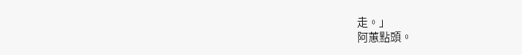走。」
阿蕙點頭。